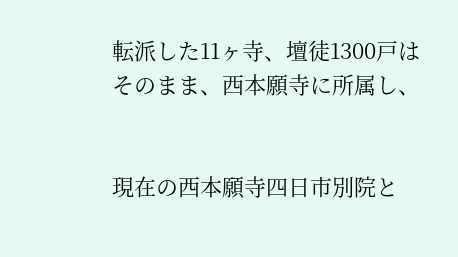転派した11ヶ寺、壇徒1300戸はそのまま、西本願寺に所属し、


現在の西本願寺四日市別院と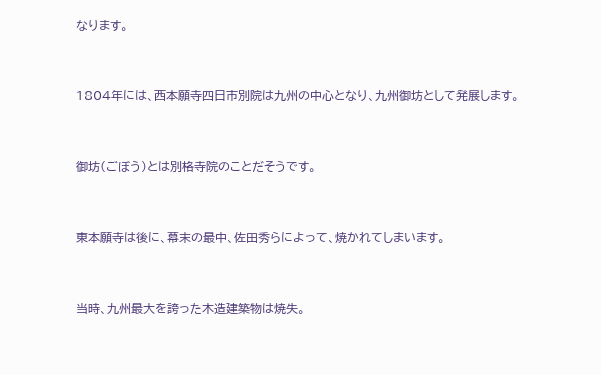なります。


1804年には、西本願寺四日市別院は九州の中心となり、九州御坊として発展します。


御坊(ごぼう)とは別格寺院のことだそうです。


東本願寺は後に、幕末の最中、佐田秀らによって、焼かれてしまいます。


当時、九州最大を誇った木造建築物は焼失。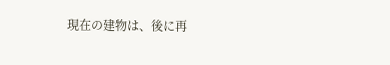現在の建物は、後に再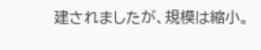建されましたが、規模は縮小。